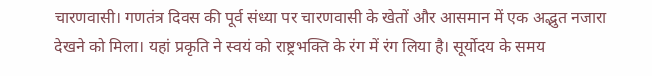चारणवासी। गणतंत्र दिवस की पूर्व संध्या पर चारणवासी के खेतों और आसमान में एक अद्भुत नजारा देखने को मिला। यहां प्रकृति ने स्वयं को राष्ट्रभक्ति के रंग में रंग लिया है। सूर्योदय के समय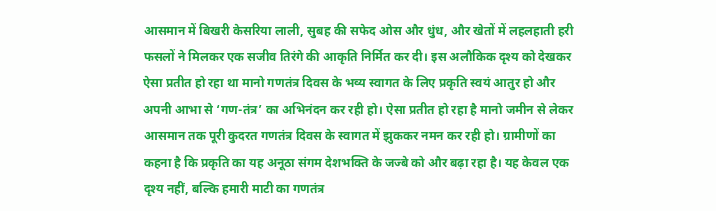आसमान में बिखरी केसरिया लाली, सुबह की सफेद ओस और धुंध, और खेतों में लहलहाती हरी फसलों ने मिलकर एक सजीव तिरंगे की आकृति निर्मित कर दी। इस अलौकिक दृश्य को देखकर ऐसा प्रतीत हो रहा था मानो गणतंत्र दिवस के भव्य स्वागत के लिए प्रकृति स्वयं आतुर हो और अपनी आभा से ‘गण-तंत्र’ का अभिनंदन कर रही हो। ऐसा प्रतीत हो रहा है मानो जमीन से लेकर आसमान तक पूरी कुदरत गणतंत्र दिवस के स्वागत में झुककर नमन कर रही हो। ग्रामीणों का कहना है कि प्रकृति का यह अनूठा संगम देशभक्ति के जज्बे को और बढ़ा रहा है। यह केवल एक दृश्य नहीं, बल्कि हमारी माटी का गणतंत्र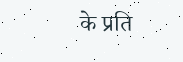के प्रति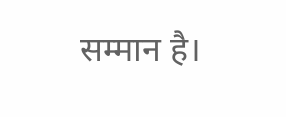सम्मान है।